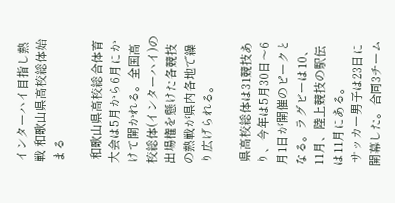インターハイ目指し熱戦 和歌山県高校総体始まる

 和歌山県高校総合体育大会は5月から6月にかけて開かれる。全国高校総体(インターハイ)の出場権を懸けた各競技の熱戦が県内各地で繰り広げられる。

 県高校総体は31競技あり、今年は5月30日〜6月1日が開催のピークとなる。ラグビーは10、11月、陸上競技の駅伝は11月にある。
 サッカー男子は23日に開幕した。合同3チーム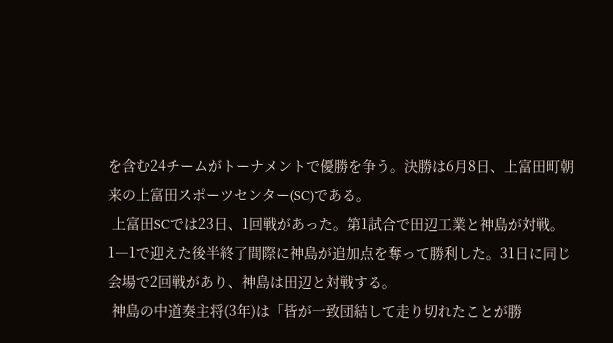を含む24チームがトーナメントで優勝を争う。決勝は6月8日、上富田町朝来の上富田スポーツセンター(SC)である。
 上富田SCでは23日、1回戦があった。第1試合で田辺工業と神島が対戦。1―1で迎えた後半終了間際に神島が追加点を奪って勝利した。31日に同じ会場で2回戦があり、神島は田辺と対戦する。
 神島の中道奏主将(3年)は「皆が一致団結して走り切れたことが勝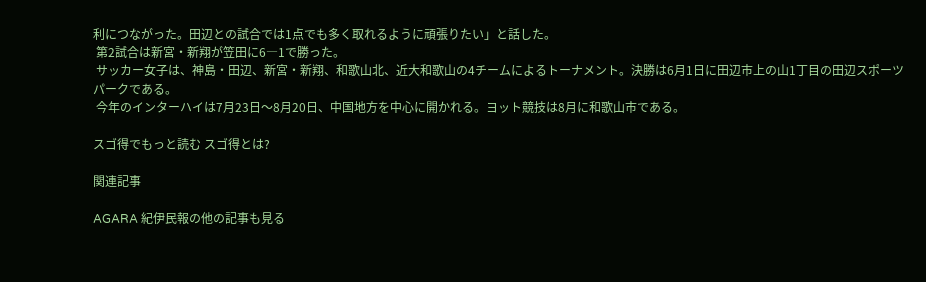利につながった。田辺との試合では1点でも多く取れるように頑張りたい」と話した。
 第2試合は新宮・新翔が笠田に6―1で勝った。
 サッカー女子は、神島・田辺、新宮・新翔、和歌山北、近大和歌山の4チームによるトーナメント。決勝は6月1日に田辺市上の山1丁目の田辺スポーツパークである。
 今年のインターハイは7月23日〜8月20日、中国地方を中心に開かれる。ヨット競技は8月に和歌山市である。

スゴ得でもっと読む スゴ得とは?

関連記事

AGARA 紀伊民報の他の記事も見る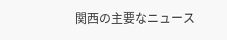関西の主要なニュース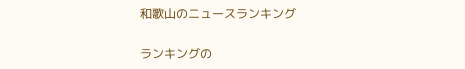和歌山のニュースランキング

ランキングの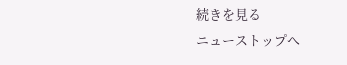続きを見る
ニューストップへ